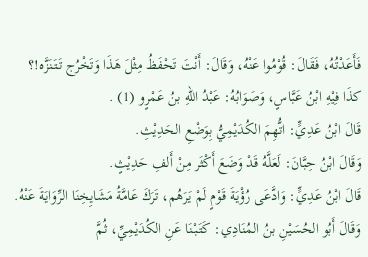فَأَعَدْتُهُ، فَقَالَ: قُوْمُوا عَنْهُ، وَقَالَ: أَنْتَ تَحْفَظُ مِثْلَ هَذَا وَتَخْرُج تَتَنَزَّه!؟
كذَا فِيْهِ ابْنُ عَبَّاسٍ، وَصَوَابُهُ: عَبْدُ اللهِ بنُ عَمْرٍو (1) .
قَالَ ابْنُ عَدِيٍّ: اتُّهِمَ الكُدَيْمِيُّ بِوَضْعِ الحَدِيْثِ.
وَقَالَ ابْنُ حِبَّانَ: لَعَلَّهُ قَدْ وَضَعَ أَكْثَر مِنْ أَلفِ حَدِيْثٍ.
قَالَ ابْنُ عَدِيٍّ: وَادَّعَى رُؤْيَةَ قَوْمٍ لَمْ يَرَهُم، تَرَكَ عَامَّةُ مَشَايِخِنَا الرِّوَايَةَ عَنْهُ.
وَقَالَ أَبُو الحُسَيْنِ بنُ المُنَادِي: كَتَبْنَا عَنِ الكُدَيْمِيِّ، ثُمَّ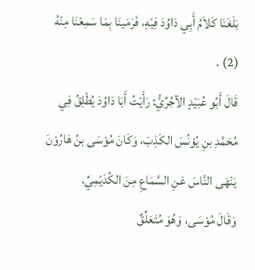بَلَغَنَا كَلاَمُ أَبِي دَاوُدَ فِيْهِ، فَرَمَينَا بِمَا سَمِعْنَا مِنْهُ (2) .
قَالَ أَبُو عُبَيْدٍ الآجُرِّيُّ: رَأَيْتُ أَبَا دَاوُدَ يُطْلِقُ فِي مُحَمَّدِ بنِ يُوْنُسَ الكَذِبَ، وَكَانَ مُوْسَى بنُ هَارُوْنَ يَنْهَى النَّاسَ عَنِ السَّمَاعِ مِنَ الكُدَيْمِيِّ.
وَقَالَ مُوْسَى، وَهُوَ مُتَعَلِّقٌ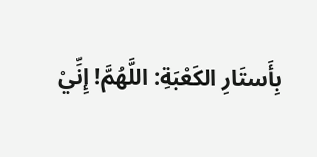بِأَستَارِ الكَعْبَةِ: اللَّهُمَّ! إِنِّيْ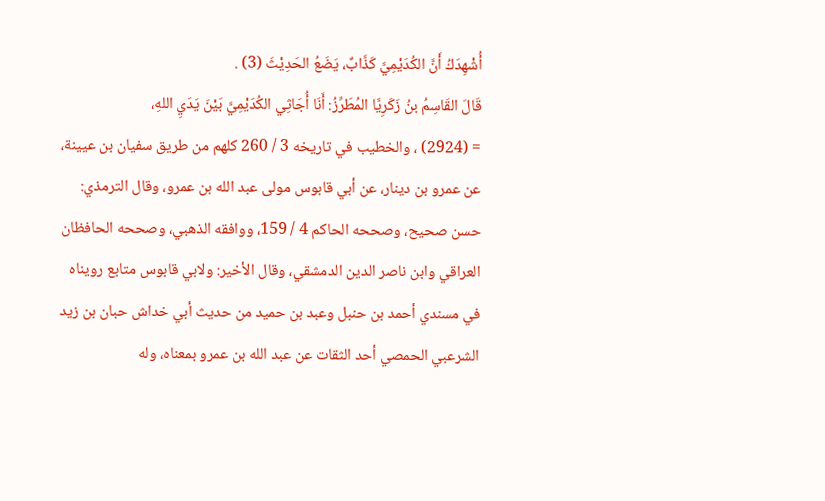أُشْهِدَكُ أَنَّ الكُدَيْمِيَّ كَذَّابٌ، يَضَعُ الحَدِيْثَ (3) .
قَالَ القَاسِمُ بنُ زَكَرِيَّا المُطَرِّزُ: أَنَا أُجَاثِي الكُدَيْمِيَّ بَيْنَ يَدَيِ اللهِ،
= (2924) ، والخطيب في تاريخه 3 / 260 كلهم من طريق سفيان بن عيينة، عن عمرو بن دينار، عن أبي قابوس مولى عبد الله بن عمرو، وقال الترمذي: حسن صحيح، وصححه الحاكم 4 / 159، ووافقه الذهبي، وصححه الحافظان العراقي وابن ناصر الدين الدمشقي، وقال الأخير: ولابي قابوس متابع رويناه في مسندي أحمد بن حنبل وعبد بن حميد من حديث أبي خداش حبان بن زيد الشرعبي الحمصي أحد الثقات عن عبد الله بن عمرو بمعناه، وله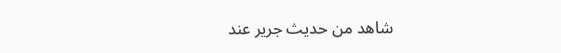شاهد من حديث جرير عند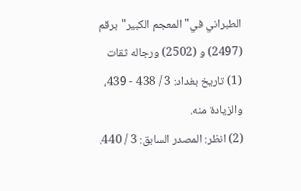الطبراني في"المعجم الكبير"برقم (2497) و (2502) ورجاله ثقات
(1) تاريخ بغداد: 3 / 438 - 439، والزيادة منه.
(2) انظر: المصدر السابق: 3 / 440.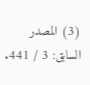(3) المصدر السابق: 3 / 441.